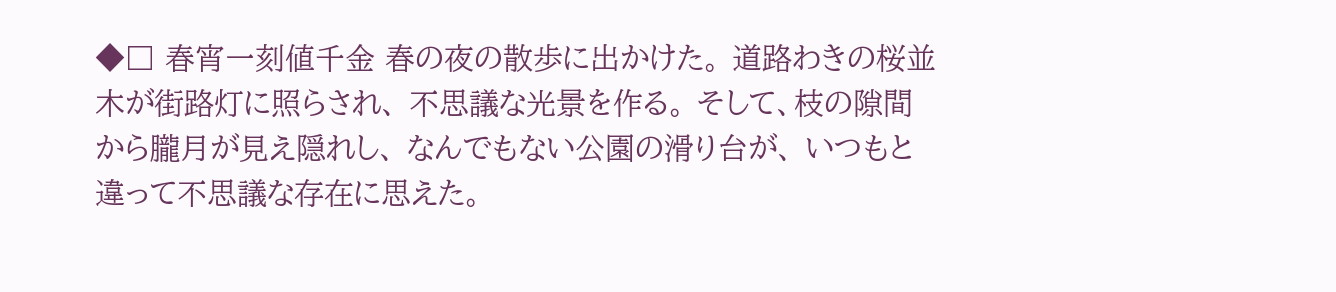◆□ 春宵一刻値千金 春の夜の散歩に出かけた。 道路わきの桜並木が街路灯に照らされ、 不思議な光景を作る。 そして、枝の隙間から朧月が見え隠れし、 なんでもない公園の滑り台が、 いつもと違って不思議な存在に思えた。